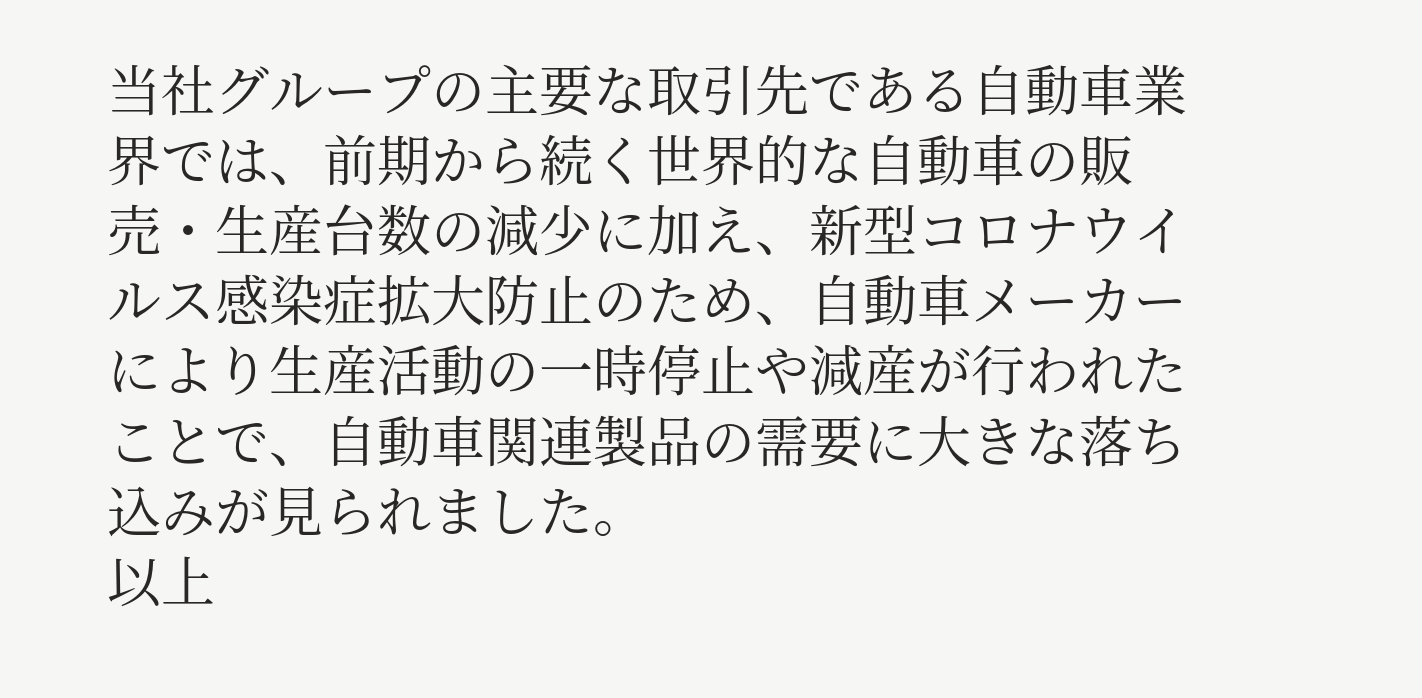当社グループの主要な取引先である自動車業界では、前期から続く世界的な自動車の販売・生産台数の減少に加え、新型コロナウイルス感染症拡大防止のため、自動車メーカーにより生産活動の一時停止や減産が行われたことで、自動車関連製品の需要に大きな落ち込みが見られました。
以上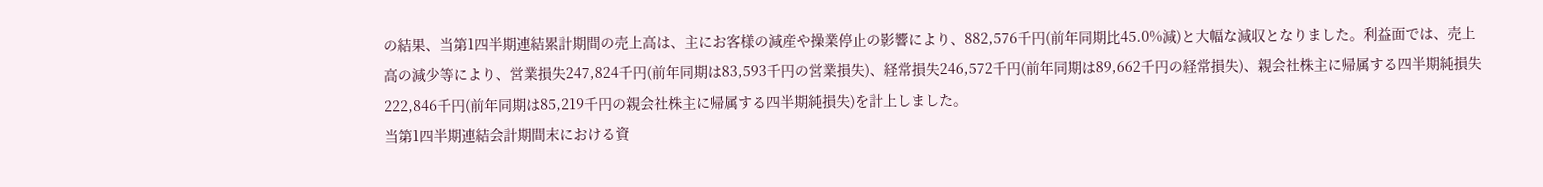の結果、当第1四半期連結累計期間の売上高は、主にお客様の減産や操業停止の影響により、882,576千円(前年同期比45.0%減)と大幅な減収となりました。利益面では、売上高の減少等により、営業損失247,824千円(前年同期は83,593千円の営業損失)、経常損失246,572千円(前年同期は89,662千円の経常損失)、親会社株主に帰属する四半期純損失222,846千円(前年同期は85,219千円の親会社株主に帰属する四半期純損失)を計上しました。
当第1四半期連結会計期間末における資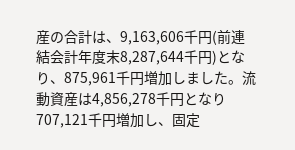産の合計は、9,163,606千円(前連結会計年度末8,287,644千円)となり、875,961千円増加しました。流動資産は4,856,278千円となり707,121千円増加し、固定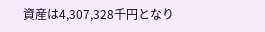資産は4,307,328千円となり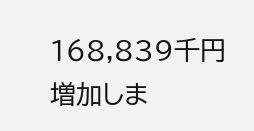168,839千円増加しま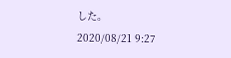した。
2020/08/21 9:27